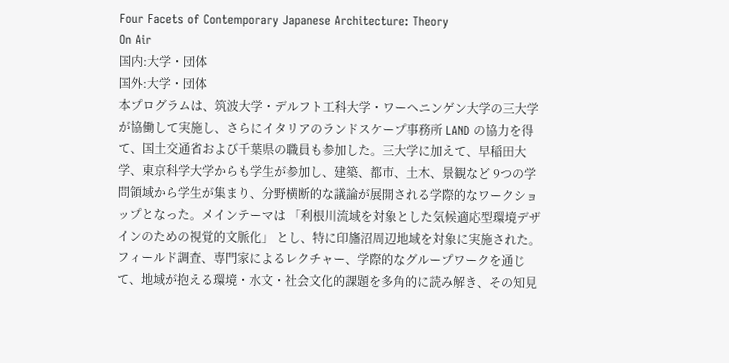Four Facets of Contemporary Japanese Architecture: Theory
On Air
国内:大学・団体
国外:大学・団体
本プログラムは、筑波大学・デルフト工科大学・ワーヘニンゲン大学の三大学が協働して実施し、さらにイタリアのランドスケープ事務所 LAND の協力を得て、国土交通省および千葉県の職員も参加した。三大学に加えて、早稲田大学、東京科学大学からも学生が参加し、建築、都市、土木、景観など 9つの学問領域から学生が集まり、分野横断的な議論が展開される学際的なワークショップとなった。メインテーマは 「利根川流域を対象とした気候適応型環境デザインのための視覚的文脈化」 とし、特に印旛沼周辺地域を対象に実施された。フィールド調査、専門家によるレクチャー、学際的なグループワークを通じて、地域が抱える環境・水文・社会文化的課題を多角的に読み解き、その知見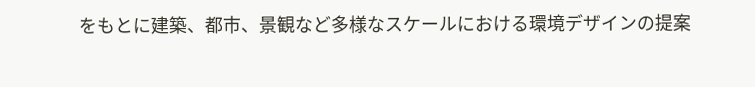をもとに建築、都市、景観など多様なスケールにおける環境デザインの提案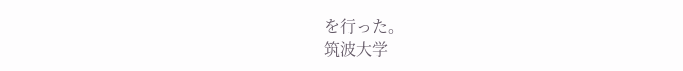を行った。
筑波大学